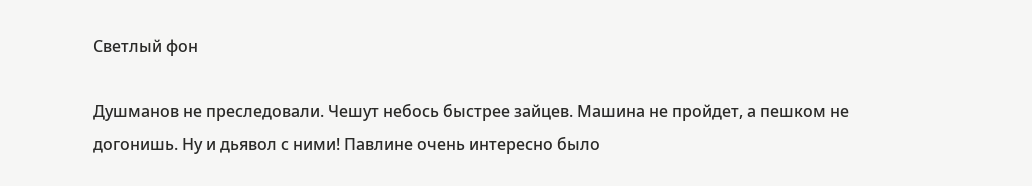Светлый фон

Душманов не преследовали. Чешут небось быстрее зайцев. Машина не пройдет, а пешком не догонишь. Ну и дьявол с ними! Павлине очень интересно было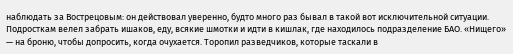наблюдать за Вострецовым: он действовал уверенно, будто много раз бывал в такой вот исключительной ситуации. Подросткам велел забрать ишаков, еду, всякие шмотки и идти в кишлак, где находилось подразделение БАО. «Нищего» — на броню, чтобы допросить, когда очухается. Торопил разведчиков, которые таскали в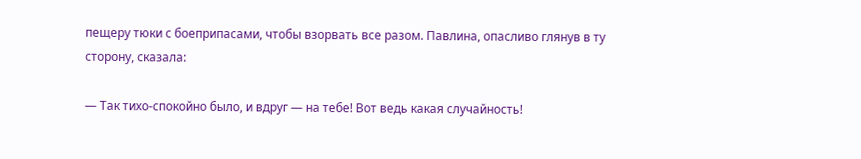пещеру тюки с боеприпасами, чтобы взорвать все разом. Павлина, опасливо глянув в ту сторону, сказала:

— Так тихо-спокойно было, и вдруг — на тебе! Вот ведь какая случайность!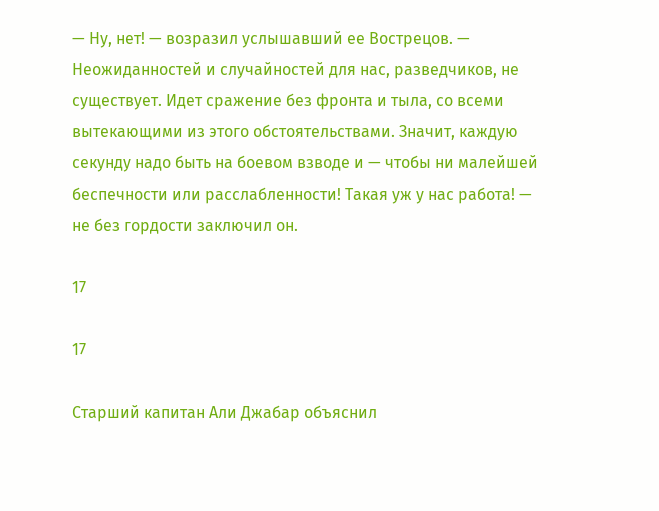— Ну, нет! — возразил услышавший ее Вострецов. — Неожиданностей и случайностей для нас, разведчиков, не существует. Идет сражение без фронта и тыла, со всеми вытекающими из этого обстоятельствами. Значит, каждую секунду надо быть на боевом взводе и — чтобы ни малейшей беспечности или расслабленности! Такая уж у нас работа! — не без гордости заключил он.

17

17

Старший капитан Али Джабар объяснил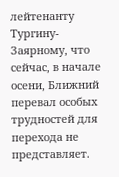лейтенанту Тургину-Заярному, что сейчас, в начале осени, Ближний перевал особых трудностей для перехода не представляет.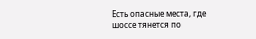Есть опасные места, где шоссе тянется по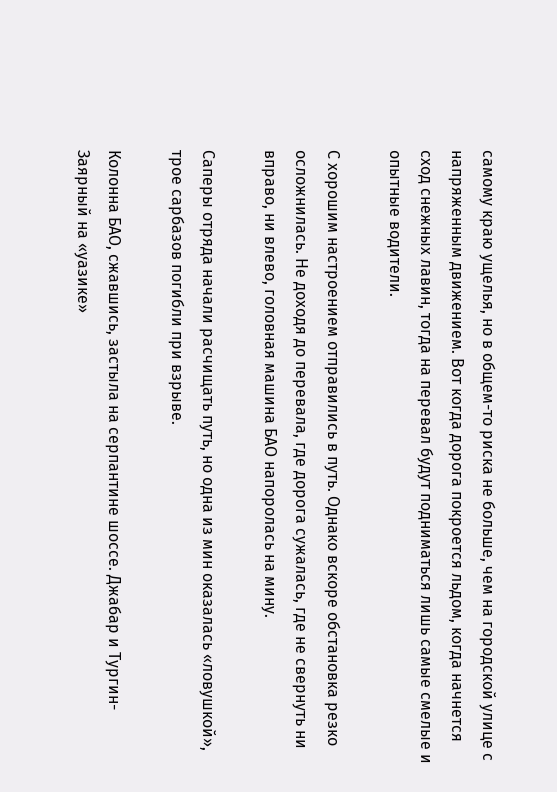самому краю ущелья, но в общем-то риска не больше, чем на городской улице с напряженным движением. Вот когда дорога покроется льдом, когда начнется сход снежных лавин, тогда на перевал будут подниматься лишь самые смелые и опытные водители.

С хорошим настроением отправились в путь. Однако вскоре обстановка резко осложнилась. Не доходя до перевала, где дорога сужалась, где не свернуть ни вправо, ни влево, головная машина БАО напоролась на мину.

Саперы отряда начали расчищать путь, но одна из мин оказалась «ловушкой», трое сарбазов погибли при взрыве.

Колонна БАО, сжавшись, застыла на серпантине шоссе. Джабар и Тургин-Заярный на «уазике»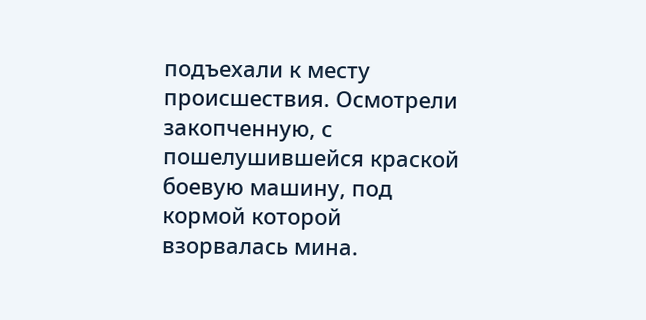подъехали к месту происшествия. Осмотрели закопченную, с пошелушившейся краской боевую машину, под кормой которой взорвалась мина.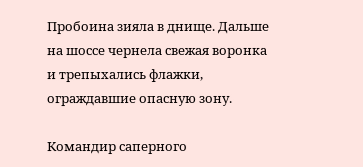Пробоина зияла в днище. Дальше на шоссе чернела свежая воронка и трепыхались флажки, ограждавшие опасную зону.

Командир саперного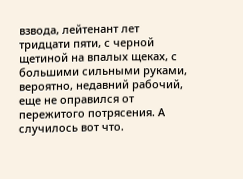взвода, лейтенант лет тридцати пяти, с черной щетиной на впалых щеках, с большими сильными руками, вероятно, недавний рабочий, еще не оправился от пережитого потрясения. А случилось вот что.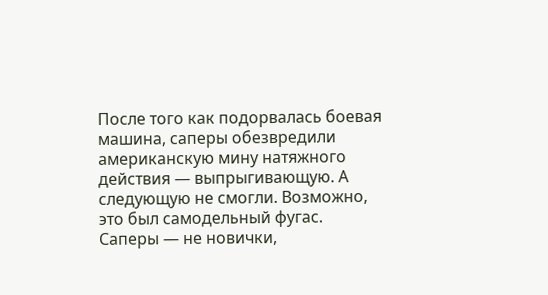После того как подорвалась боевая машина, саперы обезвредили американскую мину натяжного действия — выпрыгивающую. А следующую не смогли. Возможно, это был самодельный фугас. Саперы — не новички,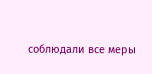соблюдали все меры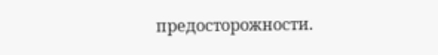предосторожности.